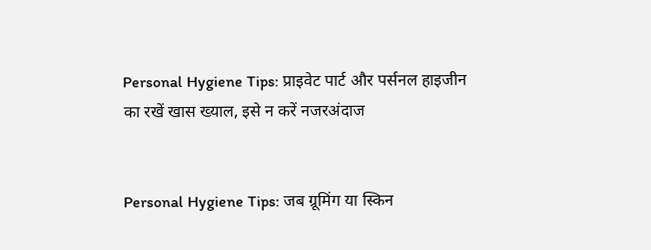Personal Hygiene Tips: प्राइवेट पार्ट और पर्सनल हाइजीन का रखें खास ख्याल, इसे न करें नजरअंदाज


Personal Hygiene Tips: जब ग्रूमिंग या स्किन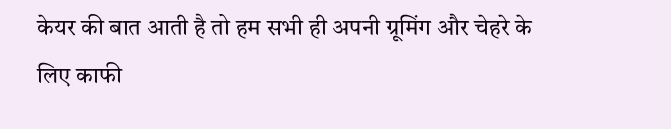केयर की बात आती है तो हम सभी ही अपनी ग्रूमिंग और चेहरे के लिए काफी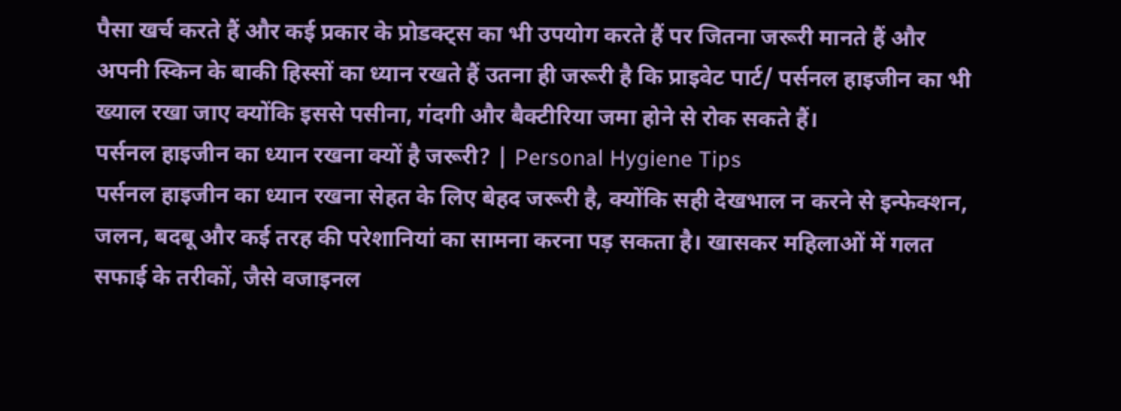पैसा खर्च करते हैं और कई प्रकार के प्रोडक्ट्स का भी उपयोग करते हैं पर जितना जरूरी मानते हैं और अपनी स्किन के बाकी हिस्सों का ध्यान रखते हैं उतना ही जरूरी है कि प्राइवेट पार्ट/ पर्सनल हाइजीन का भी ख्याल रखा जाए क्योंकि इससे पसीना, गंदगी और बैक्टीरिया जमा होने से रोक सकते हैं।
पर्सनल हाइजीन का ध्यान रखना क्यों है जरूरी? | Personal Hygiene Tips
पर्सनल हाइजीन का ध्यान रखना सेहत के लिए बेहद जरूरी है, क्योंकि सही देखभाल न करने से इन्फेक्शन, जलन, बदबू और कई तरह की परेशानियां का सामना करना पड़ सकता है। खासकर महिलाओं में गलत सफाई के तरीकों, जैसे वजाइनल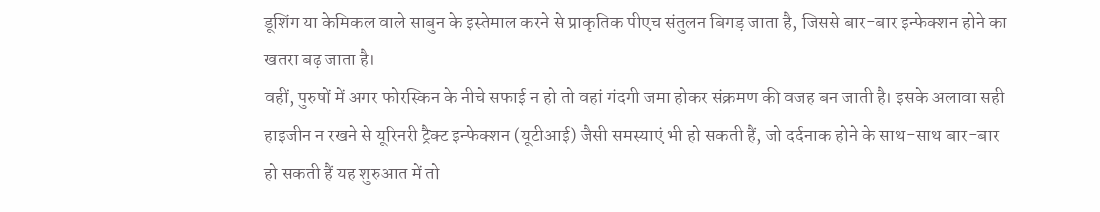डूशिंग या केमिकल वाले साबुन के इस्तेमाल करने से प्राकृतिक पीएच संतुलन बिगड़ जाता है, जिससे बार-बार इन्फेक्शन होने का खतरा बढ़ जाता है।
वहीं, पुरुषों में अगर फोरस्किन के नीचे सफाई न हो तो वहां गंदगी जमा होकर संक्रमण की वजह बन जाती है। इसके अलावा सही हाइजीन न रखने से यूरिनरी ट्रैक्ट इन्फेक्शन (यूटीआई) जैसी समस्याएं भी हो सकती हैं, जो दर्दनाक होने के साथ-साथ बार-बार हो सकती हैं यह शुरुआत में तो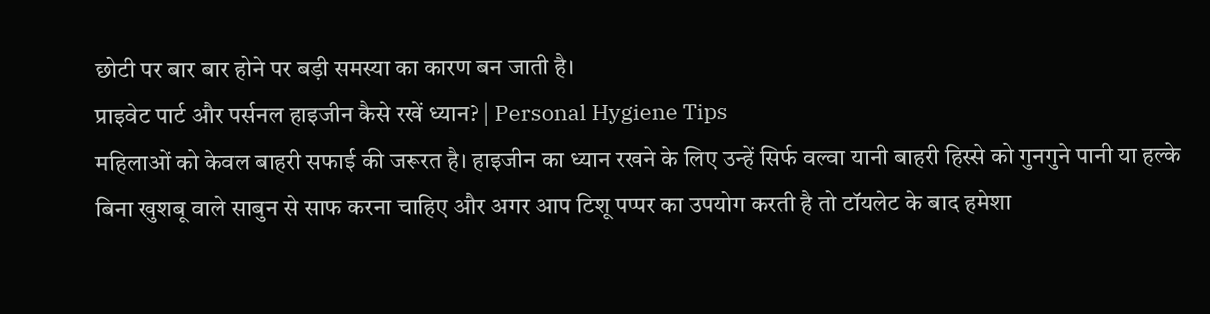छोटी पर बार बार होने पर बड़ी समस्या का कारण बन जाती है।
प्राइवेट पार्ट और पर्सनल हाइजीन कैसे रखें ध्यान? | Personal Hygiene Tips
महिलाओं को केवल बाहरी सफाई की जरूरत है। हाइजीन का ध्यान रखने के लिए उन्हें सिर्फ वल्वा यानी बाहरी हिस्से को गुनगुने पानी या हल्के बिना खुशबू वाले साबुन से साफ करना चाहिए और अगर आप टिशू पप्पर का उपयोग करती है तो टॉयलेट के बाद हमेशा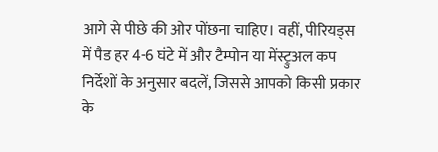आगे से पीछे की ओर पोंछना चाहिए। वहीं, पीरियड्स में पैड हर 4-6 घंटे में और टैम्पोन या मेंस्ट्रुअल कप निर्देशों के अनुसार बदलें, जिससे आपको किसी प्रकार के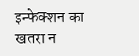इन्फेक्शन का खतरा न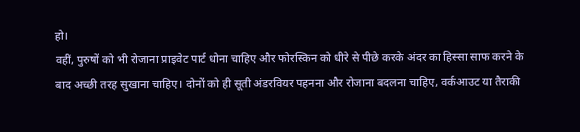हो।
वहीं, पुरुषों को भी रोजाना प्राइवेट पार्ट धोना चाहिए और फोरस्किन को धीरे से पीछे करके अंदर का हिस्सा साफ करने के बाद अच्छी तरह सुखाना चाहिए। दोनों को ही सूती अंडरवियर पहनना और रोजाना बदलना चाहिए, वर्कआउट या तैराकी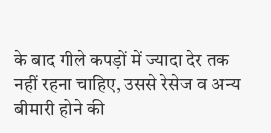के बाद गीले कपड़ों में ज्यादा देर तक नहीं रहना चाहिए, उससे रेसेज व अन्य बीमारी होने की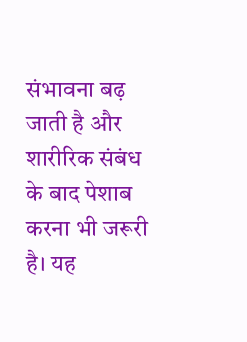संभावना बढ़ जाती है और शारीरिक संबंध के बाद पेशाब करना भी जरूरी है। यह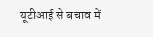यूटीआई से बचाव में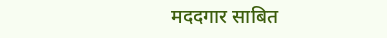मददगार साबित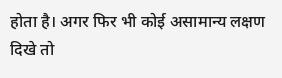होता है। अगर फिर भी कोई असामान्य लक्षण दिखे तो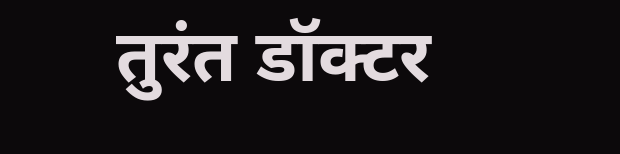तुरंत डॉक्टर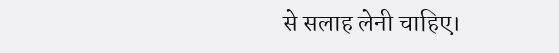से सलाह लेनी चाहिए।